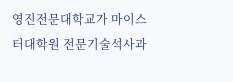영진전문대학교가 마이스터대학원 전문기술석사과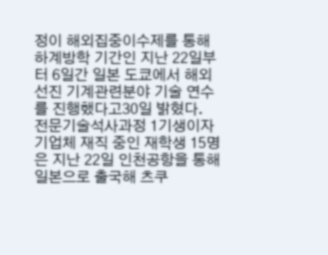정이 해외집중이수제를 통해 하계방학 기간인 지난 22일부터 6일간 일본 도쿄에서 해외 선진 기계관련분야 기술 연수를 진행했다고30일 밝혔다.
전문기술석사과정 1기생이자 기업체 재직 중인 재학생 15명은 지난 22일 인천공항을 통해 일본으로 출국해 츠쿠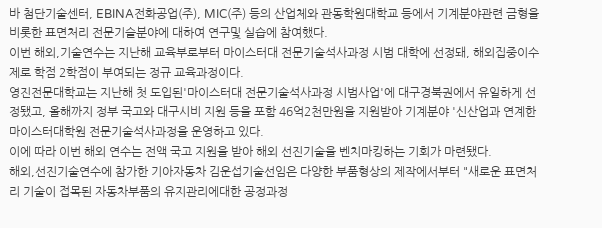바 첨단기술센터, EBINA전화공업(주), MIC(주) 등의 산업체와 관동학원대학교 등에서 기계분야관련 금형을비롯한 표면처리 전문기슬분야에 대하여 연구및 실습에 참여했다.
이번 해외,기술연수는 지난해 교육부로부터 마이스터대 전문기술석사과정 시범 대학에 선정돼, 해외집중이수제로 학점 2학점이 부여되는 정규 교육과정이다.
영진전문대학교는 지난해 첫 도입된'마이스터대 전문기술석사과정 시범사업'에 대구경북권에서 유일하게 선정됐고, 올해까지 정부 국고와 대구시비 지원 등을 포함 46억2천만원을 지원받아 기계분야 '신산업과 연계한 마이스터대학원 전문기술석사과정을 운영하고 있다.
이에 따라 이번 해외 연수는 전액 국고 지원을 받아 해외 선진기술을 벤치마킹하는 기회가 마련됐다.
해외,선진기술연수에 참가한 기아자동차 김운섭기술선임은 다양한 부품형상의 제작에서부터 "새로운 표면처리 기술이 접목된 자동차부품의 유지관리에대한 공정과정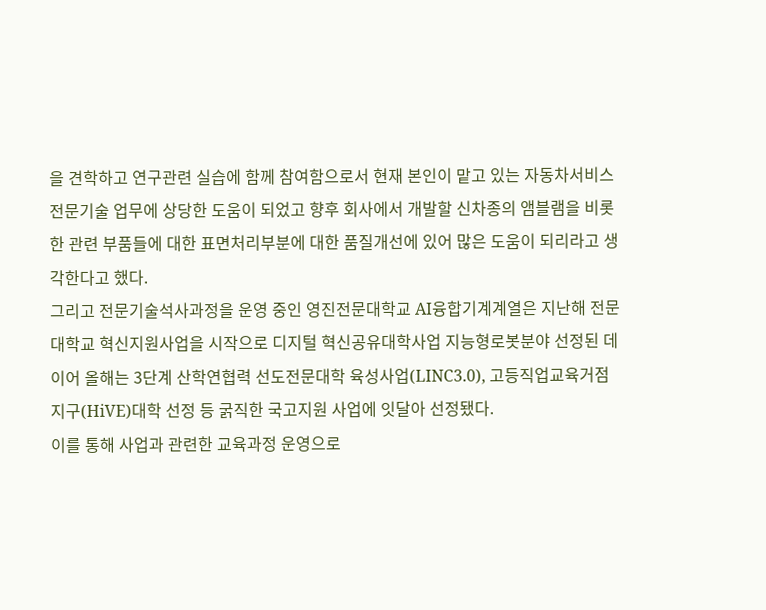을 견학하고 연구관련 실습에 함께 참여함으로서 현재 본인이 맡고 있는 자동차서비스 전문기술 업무에 상당한 도움이 되었고 향후 회사에서 개발할 신차종의 앰블램을 비롯한 관련 부품들에 대한 표면처리부분에 대한 품질개선에 있어 많은 도움이 되리라고 생각한다고 했다.
그리고 전문기술석사과정을 운영 중인 영진전문대학교 AI융합기계계열은 지난해 전문대학교 혁신지원사업을 시작으로 디지털 혁신공유대학사업 지능형로봇분야 선정된 데 이어 올해는 3단계 산학연협력 선도전문대학 육성사업(LINC3.0), 고등직업교육거점지구(HiVE)대학 선정 등 굵직한 국고지원 사업에 잇달아 선정됐다.
이를 통해 사업과 관련한 교육과정 운영으로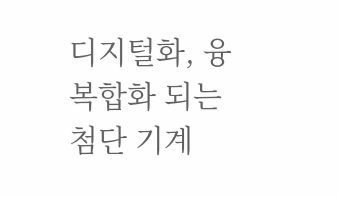디지털화, 융복합화 되는 첨단 기계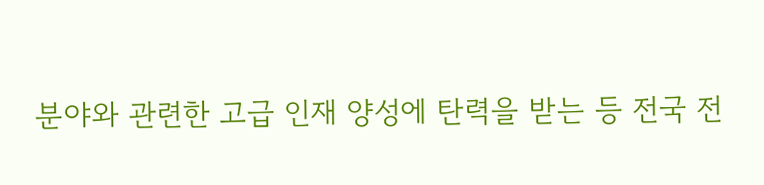분야와 관련한 고급 인재 양성에 탄력을 받는 등 전국 전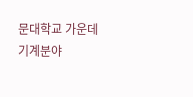문대학교 가운데 기계분야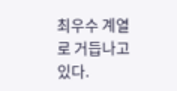최우수 계열로 거듭나고 있다.